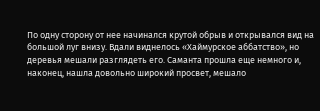По одну сторону от нее начинался крутой обрыв и открывался вид на большой луг внизу. Вдали виднелось «Хаймурское аббатство», но деревья мешали разглядеть его. Саманта прошла еще немного и, наконец, нашла довольно широкий просвет, мешало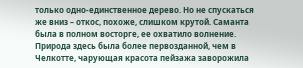только одно-единственное дерево. Но не спускаться же вниз – откос, похоже, слишком крутой. Саманта была в полном восторге, ее охватило волнение. Природа здесь была более первозданной, чем в Челкотте, чарующая красота пейзажа заворожила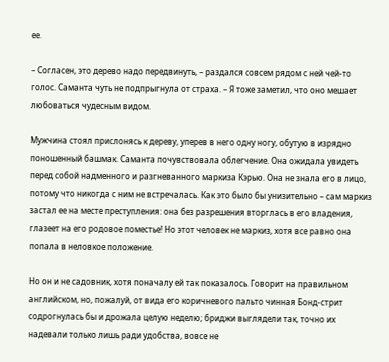ее.

– Согласен, это дерево надо передвинуть, – раздался совсем рядом с ней чей-то голос. Саманта чуть не подпрыгнула от страха. – Я тоже заметил, что оно мешает любоваться чудесным видом.

Мужчина стоял прислонясь к дереву, уперев в него одну ногу, обутую в изрядно поношенный башмак. Саманта почувствовала облегчение. Она ожидала увидеть перед собой надменного и разгневанного маркиза Кэрью. Она не знала его в лицо, потому что никогда с ним не встречалась. Как это было бы унизительно – сам маркиз застал ее на месте преступления: она без разрешения вторглась в его владения, глазеет на его родовое поместье! Но этот человек не маркиз, хотя все равно она попала в неловкое положение.

Но он и не садовник, хотя поначалу ей так показалось. Говорит на правильном английском, но, пожалуй, от вида его коричневого пальто чинная Бонд-стрит содрогнулась бы и дрожала целую неделю; бриджи выглядели так, точно их надевали только лишь ради удобства, вовсе не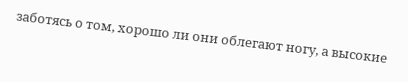заботясь о том, хорошо ли они облегают ногу, а высокие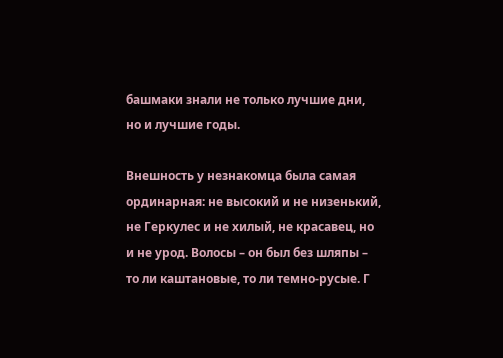башмаки знали не только лучшие дни, но и лучшие годы.

Внешность у незнакомца была самая ординарная: не высокий и не низенький, не Геркулес и не хилый, не красавец, но и не урод. Волосы – он был без шляпы – то ли каштановые, то ли темно-русые. Г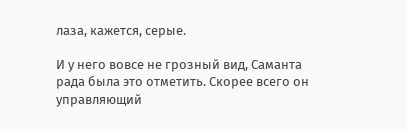лаза, кажется, серые.

И у него вовсе не грозный вид, Саманта рада была это отметить. Скорее всего он управляющий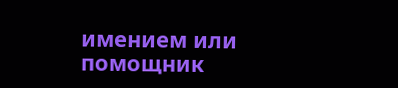имением или помощник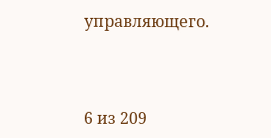управляющего.



6 из 209